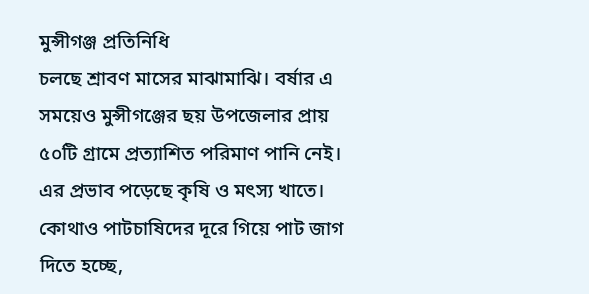মুন্সীগঞ্জ প্রতিনিধি
চলছে শ্রাবণ মাসের মাঝামাঝি। বর্ষার এ সময়েও মুন্সীগঞ্জের ছয় উপজেলার প্রায় ৫০টি গ্রামে প্রত্যাশিত পরিমাণ পানি নেই। এর প্রভাব পড়েছে কৃষি ও মৎস্য খাতে। কোথাও পাটচাষিদের দূরে গিয়ে পাট জাগ দিতে হচ্ছে,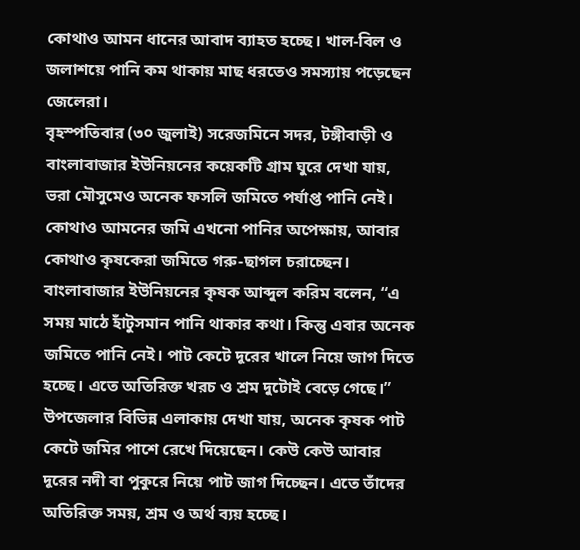কোথাও আমন ধানের আবাদ ব্যাহত হচ্ছে। খাল-বিল ও জলাশয়ে পানি কম থাকায় মাছ ধরতেও সমস্যায় পড়েছেন জেলেরা।
বৃহস্পতিবার (৩০ জুলাই) সরেজমিনে সদর, টঙ্গীবাড়ী ও বাংলাবাজার ইউনিয়নের কয়েকটি গ্রাম ঘুরে দেখা যায়, ভরা মৌসুমেও অনেক ফসলি জমিতে পর্যাপ্ত পানি নেই। কোথাও আমনের জমি এখনো পানির অপেক্ষায়, আবার কোথাও কৃষকেরা জমিতে গরু-ছাগল চরাচ্ছেন।
বাংলাবাজার ইউনিয়নের কৃষক আব্দুল করিম বলেন, “এ সময় মাঠে হাঁটুসমান পানি থাকার কথা। কিন্তু এবার অনেক জমিতে পানি নেই। পাট কেটে দূরের খালে নিয়ে জাগ দিতে হচ্ছে। এতে অতিরিক্ত খরচ ও শ্রম দুটোই বেড়ে গেছে।”
উপজেলার বিভিন্ন এলাকায় দেখা যায়, অনেক কৃষক পাট কেটে জমির পাশে রেখে দিয়েছেন। কেউ কেউ আবার দূরের নদী বা পুকুরে নিয়ে পাট জাগ দিচ্ছেন। এতে তাঁদের অতিরিক্ত সময়, শ্রম ও অর্থ ব্যয় হচ্ছে।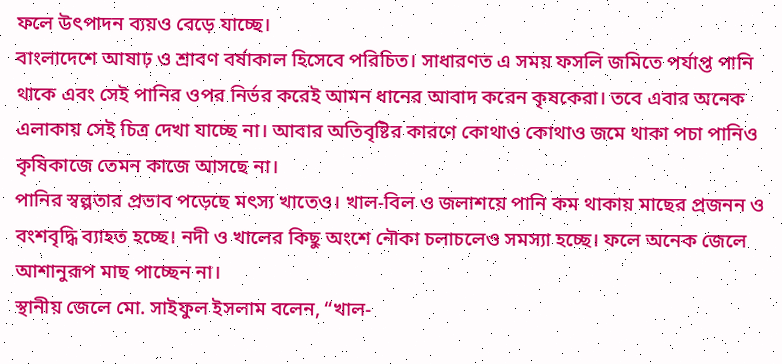ফলে উৎপাদন ব্যয়ও বেড়ে যাচ্ছে।
বাংলাদেশে আষাঢ় ও শ্রাবণ বর্ষাকাল হিসেবে পরিচিত। সাধারণত এ সময় ফসলি জমিতে পর্যাপ্ত পানি থাকে এবং সেই পানির ওপর নির্ভর করেই আমন ধানের আবাদ করেন কৃষকেরা। তবে এবার অনেক এলাকায় সেই চিত্র দেখা যাচ্ছে না। আবার অতিবৃষ্টির কারণে কোথাও কোথাও জমে থাকা পচা পানিও কৃষিকাজে তেমন কাজে আসছে না।
পানির স্বল্পতার প্রভাব পড়েছে মৎস্য খাতেও। খাল-বিল ও জলাশয়ে পানি কম থাকায় মাছের প্রজনন ও বংশবৃদ্ধি ব্যাহত হচ্ছে। নদী ও খালের কিছু অংশে নৌকা চলাচলেও সমস্যা হচ্ছে। ফলে অনেক জেলে আশানুরূপ মাছ পাচ্ছেন না।
স্থানীয় জেলে মো. সাইফুল ইসলাম বলেন, “খাল-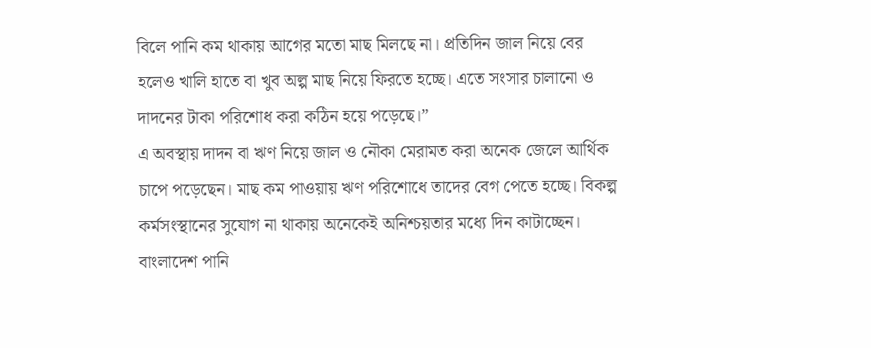বিলে পানি কম থাকায় আগের মতো মাছ মিলছে না। প্রতিদিন জাল নিয়ে বের হলেও খালি হাতে বা খুব অল্প মাছ নিয়ে ফিরতে হচ্ছে। এতে সংসার চালানো ও দাদনের টাকা পরিশোধ করা কঠিন হয়ে পড়েছে।”
এ অবস্থায় দাদন বা ঋণ নিয়ে জাল ও নৌকা মেরামত করা অনেক জেলে আর্থিক চাপে পড়েছেন। মাছ কম পাওয়ায় ঋণ পরিশোধে তাদের বেগ পেতে হচ্ছে। বিকল্প কর্মসংস্থানের সুযোগ না থাকায় অনেকেই অনিশ্চয়তার মধ্যে দিন কাটাচ্ছেন।
বাংলাদেশ পানি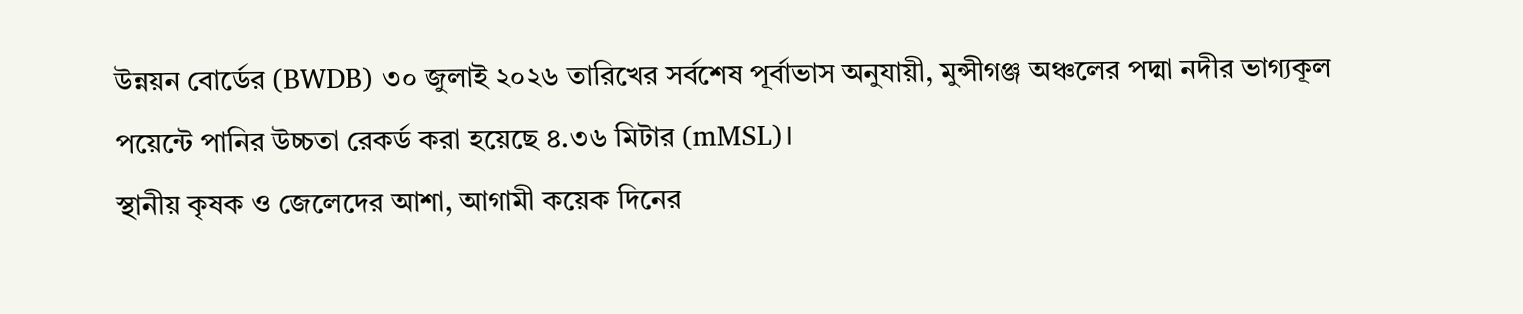উন্নয়ন বোর্ডের (BWDB) ৩০ জুলাই ২০২৬ তারিখের সর্বশেষ পূর্বাভাস অনুযায়ী, মুন্সীগঞ্জ অঞ্চলের পদ্মা নদীর ভাগ্যকূল পয়েন্টে পানির উচ্চতা রেকর্ড করা হয়েছে ৪.৩৬ মিটার (mMSL)।
স্থানীয় কৃষক ও জেলেদের আশা, আগামী কয়েক দিনের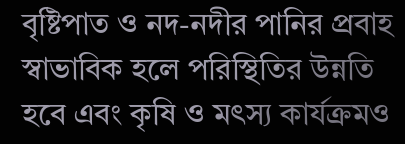বৃষ্টিপাত ও নদ-নদীর পানির প্রবাহ স্বাভাবিক হলে পরিস্থিতির উন্নতি হবে এবং কৃষি ও মৎস্য কার্যক্রমও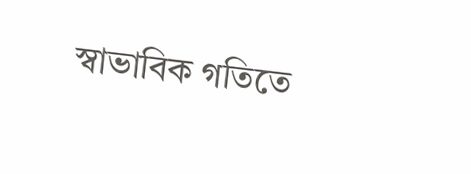স্বাভাবিক গতিতে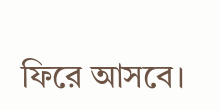ফিরে আসবে।